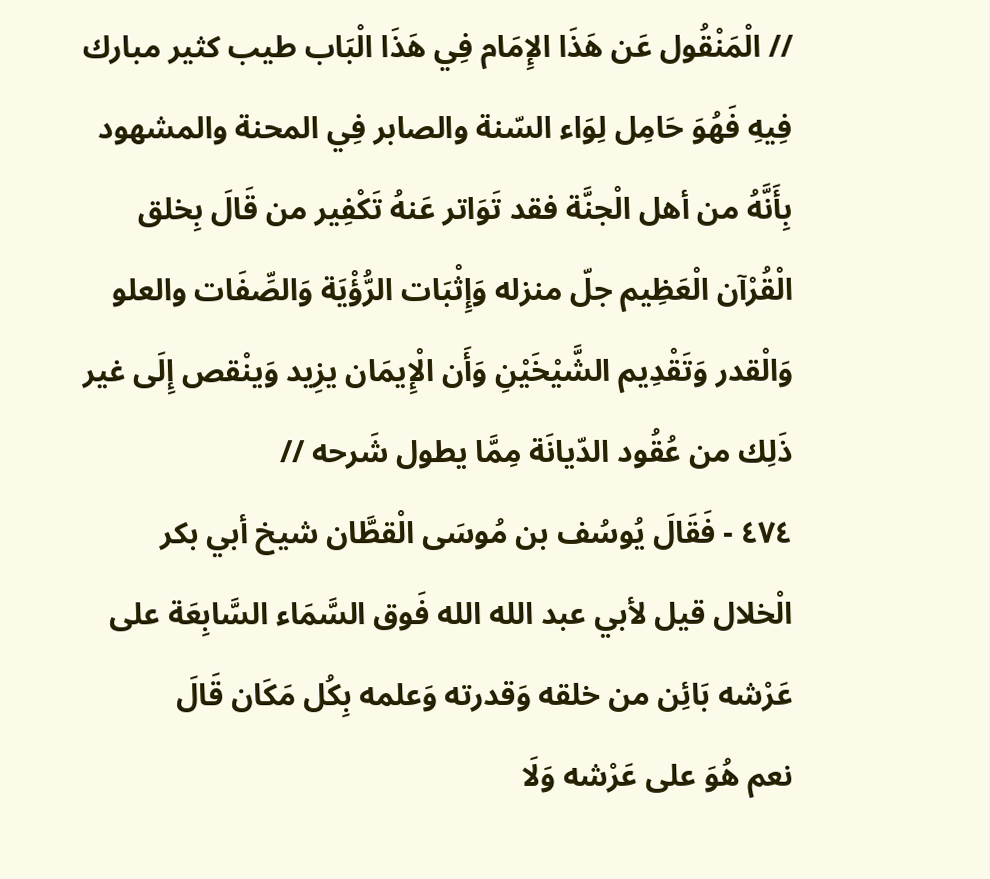// الْمَنْقُول عَن هَذَا الإِمَام فِي هَذَا الْبَاب طيب كثير مبارك فِيهِ فَهُوَ حَامِل لِوَاء السّنة والصابر فِي المحنة والمشهود بِأَنَّهُ من أهل الْجنَّة فقد تَوَاتر عَنهُ تَكْفِير من قَالَ بِخلق الْقُرْآن الْعَظِيم جلّ منزله وَإِثْبَات الرُّؤْيَة وَالصِّفَات والعلو وَالْقدر وَتَقْدِيم الشَّيْخَيْنِ وَأَن الْإِيمَان يزِيد وَينْقص إِلَى غير ذَلِك من عُقُود الدّيانَة مِمَّا يطول شَرحه //
٤٧٤ - فَقَالَ يُوسُف بن مُوسَى الْقطَّان شيخ أبي بكر الْخلال قيل لأبي عبد الله الله فَوق السَّمَاء السَّابِعَة على عَرْشه بَائِن من خلقه وَقدرته وَعلمه بِكُل مَكَان قَالَ
نعم هُوَ على عَرْشه وَلَا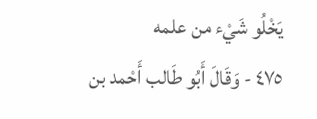يَخْلُو شَيْء من علمه
٤٧٥ - وَقَالَ أَبُو طَالب أَحْمد بن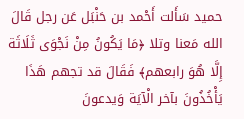حميد سَأَلت أَحْمد بن حَنْبَل عَن رجل قَالَ الله مَعنا وتلا ﴿مَا يَكُونُ مِنْ نَجْوَى ثَلَاثَة إِلَّا هُوَ رابعهم﴾ فَقَالَ قد تجهم هَذَا يَأْخُذُونَ بآخر الْآيَة وَيدعونَ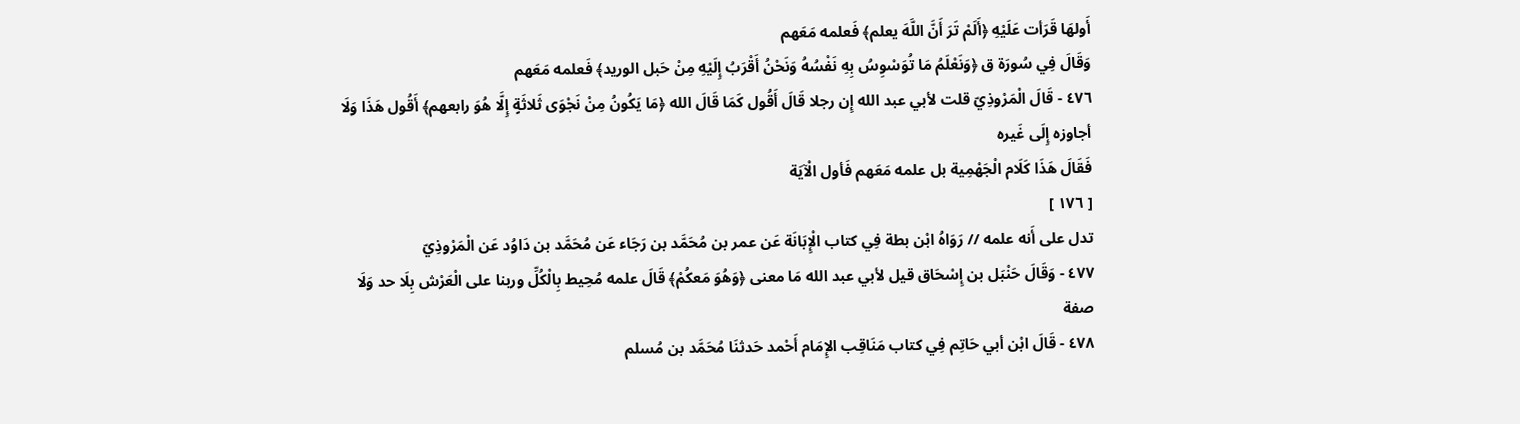أَولهَا قَرَأت عَلَيْهِ ﴿أَلَمْ تَرَ أَنَّ اللَّهَ يعلم﴾ فَعلمه مَعَهم
وَقَالَ فِي سُورَة ق ﴿وَنَعْلَمُ مَا تُوَسْوِسُ بِهِ نَفْسُهُ وَنَحْنُ أَقْرَبُ إِلَيْهِ مِنْ حَبل الوريد﴾ فَعلمه مَعَهم
٤٧٦ - قَالَ الْمَرْوذِيّ قلت لأبي عبد الله إِن رجلا قَالَ أَقُول كَمَا قَالَ الله ﴿مَا يَكُونُ مِنْ نَجْوَى ثَلاثَةٍ إِلَّا هُوَ رابعهم﴾ أَقُول هَذَا وَلَا أجاوزه إِلَى غَيره
فَقَالَ هَذَا كَلَام الْجَهْمِية بل علمه مَعَهم فَأول الْآيَة
[ ١٧٦ ]
تدل على أَنه علمه // رَوَاهُ ابْن بطة فِي كتاب الْإِبَانَة عَن عمر بن مُحَمَّد بن رَجَاء عَن مُحَمَّد بن دَاوُد عَن الْمَرْوذِيّ
٤٧٧ - وَقَالَ حَنْبَل بن إِسْحَاق قيل لأبي عبد الله مَا معنى ﴿وَهُوَ مَعكُمْ﴾ قَالَ علمه مُحِيط بِالْكُلِّ وربنا على الْعَرْش بِلَا حد وَلَا صفة
٤٧٨ - قَالَ ابْن أبي حَاتِم فِي كتاب مَنَاقِب الإِمَام أَحْمد حَدثنَا مُحَمَّد بن مُسلم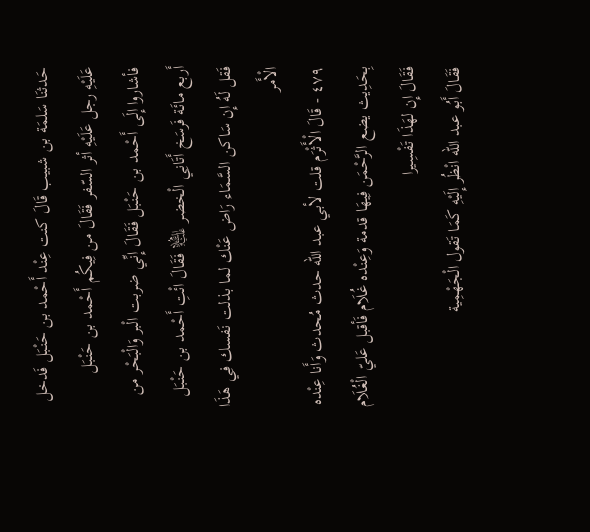حَدثنَا سَلمَة بن شبيب قَالَ كنت عِنْد أَحْمد بن حَنْبَل فَدخل عَلَيْهِ رجل عَلَيْهِ أثر السّفر فَقَالَ من فِيكُم أَحْمد بن حَنْبَل فأشاروا إِلَى أَحْمد بن حَنْبَل فَقَالَ إِنِّي ضربت الْبر وَالْبَحْر من أَربع مائَة فَرسَخ أَتَانِي الْخضر ﵇ فَقَالَ ائْتِ أَحْمد بن حَنْبَل فَقل لَهُ إِن سَاكن السَّمَاء رَاض عَنْك لما بذلت نَفسك فِي هَذَا الْأَمر
٤٧٩ - قَالَ الْأَثْرَم قلت لأبي عبد الله حدث مُحدث وَأَنا عِنْده بِحَدِيث يضع الرَّحْمَن فِيهَا قدمة وَعِنْده غُلَام فَأقبل عَليّ الْغُلَام فَقَالَ إِن لهَذَا تَفْسِيرا
فَقَالَ أَبُو عبد الله انْظُر إِلَيْهِ كَمَا تَقول الْجَهْمِية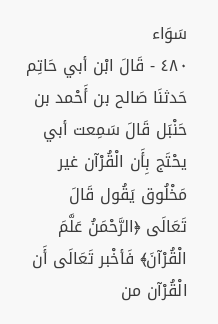سَوَاء
٤٨٠ - قَالَ ابْن أبي حَاتِم حَدثنَا صَالح بن أَحْمد بن حَنْبَل قَالَ سَمِعت أبي يحْتَج بِأَن الْقُرْآن غير مَخْلُوق يَقُول قَالَ تَعَالَى ﴿الرَّحْمَنُ عَلَّمَ الْقُرْآنَ﴾ فَأخْبر تَعَالَى أَن الْقُرْآن من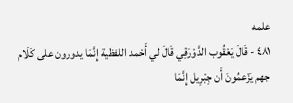علمه
٤٨١ - قَالَ يَعْقُوب الدَّوْرَقِي قَالَ لي أَحْمد اللفظية إِنَّمَا يدورون على كَلَام جهم يَزْعمُونَ أَن جِبْرِيل إِنَّمَا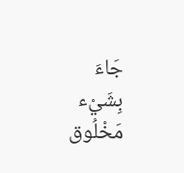جَاءَ بِشَيْء مَخْلُوق